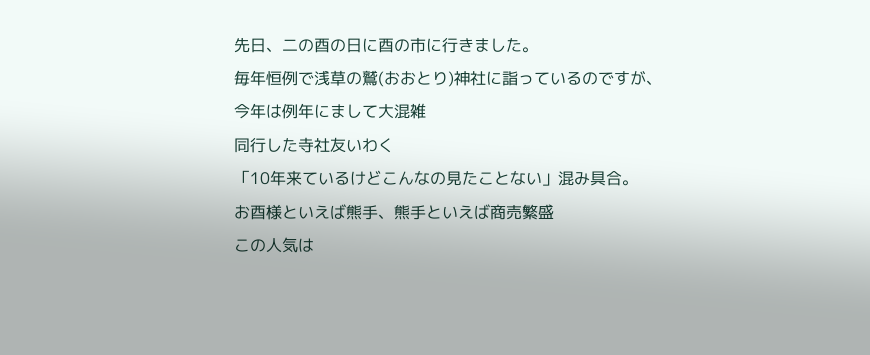先日、二の酉の日に酉の市に行きました。
毎年恒例で浅草の鷲(おおとり)神社に詣っているのですが、
今年は例年にまして大混雑
同行した寺社友いわく
「10年来ているけどこんなの見たことない」混み具合。
お酉様といえば熊手、熊手といえば商売繁盛
この人気は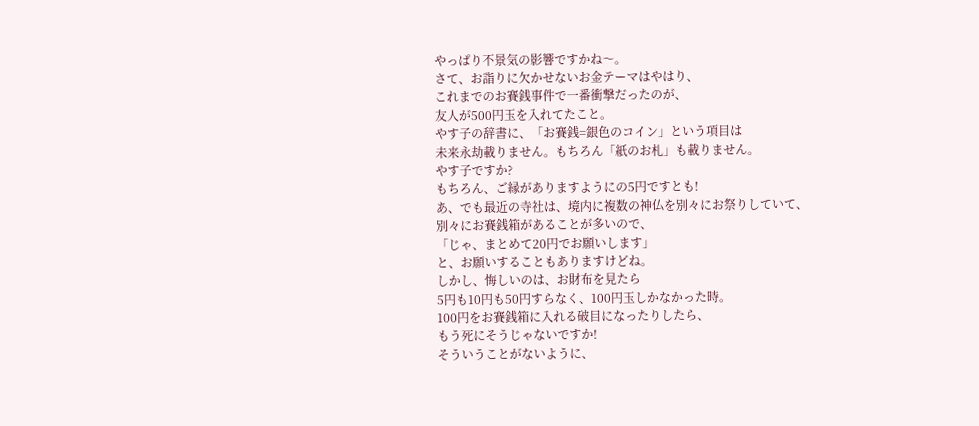やっぱり不景気の影響ですかね〜。
さて、お詣りに欠かせないお金テーマはやはり、
これまでのお賽銭事件で一番衝撃だったのが、
友人が500円玉を入れてたこと。
やす子の辞書に、「お賽銭=銀色のコイン」という項目は
未来永劫載りません。もちろん「紙のお札」も載りません。
やす子ですか?
もちろん、ご縁がありますようにの5円ですとも!
あ、でも最近の寺社は、境内に複数の神仏を別々にお祭りしていて、
別々にお賽銭箱があることが多いので、
「じゃ、まとめて20円でお願いします」
と、お願いすることもありますけどね。
しかし、悔しいのは、お財布を見たら
5円も10円も50円すらなく、100円玉しかなかった時。
100円をお賽銭箱に入れる破目になったりしたら、
もう死にそうじゃないですか!
そういうことがないように、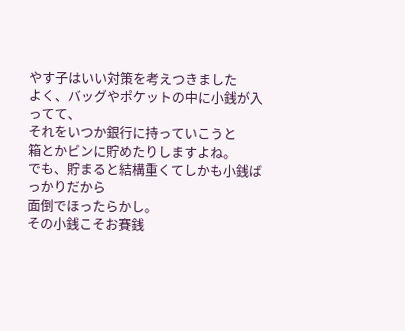やす子はいい対策を考えつきました
よく、バッグやポケットの中に小銭が入ってて、
それをいつか銀行に持っていこうと
箱とかビンに貯めたりしますよね。
でも、貯まると結構重くてしかも小銭ばっかりだから
面倒でほったらかし。
その小銭こそお賽銭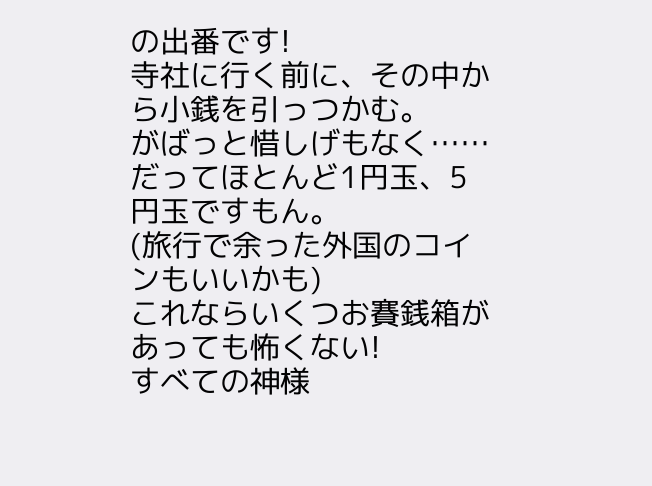の出番です!
寺社に行く前に、その中から小銭を引っつかむ。
がばっと惜しげもなく……だってほとんど1円玉、5円玉ですもん。
(旅行で余った外国のコインもいいかも)
これならいくつお賽銭箱があっても怖くない!
すべての神様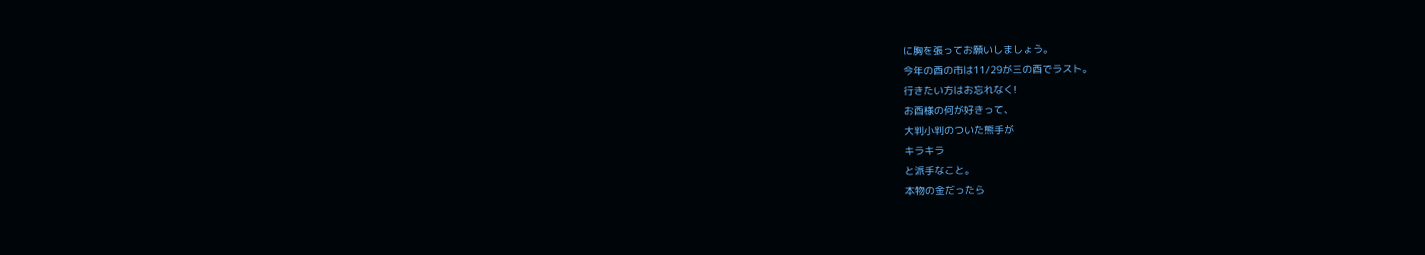に胸を張ってお願いしましょう。
今年の酉の市は11/29が三の酉でラスト。
行きたい方はお忘れなく!
お酉様の何が好きって、
大判小判のついた熊手が
キラキラ
と派手なこと。
本物の金だったら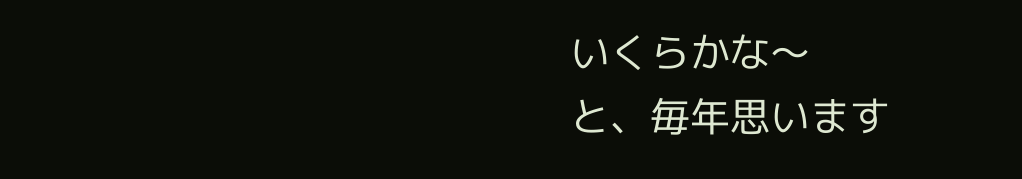いくらかな〜
と、毎年思います